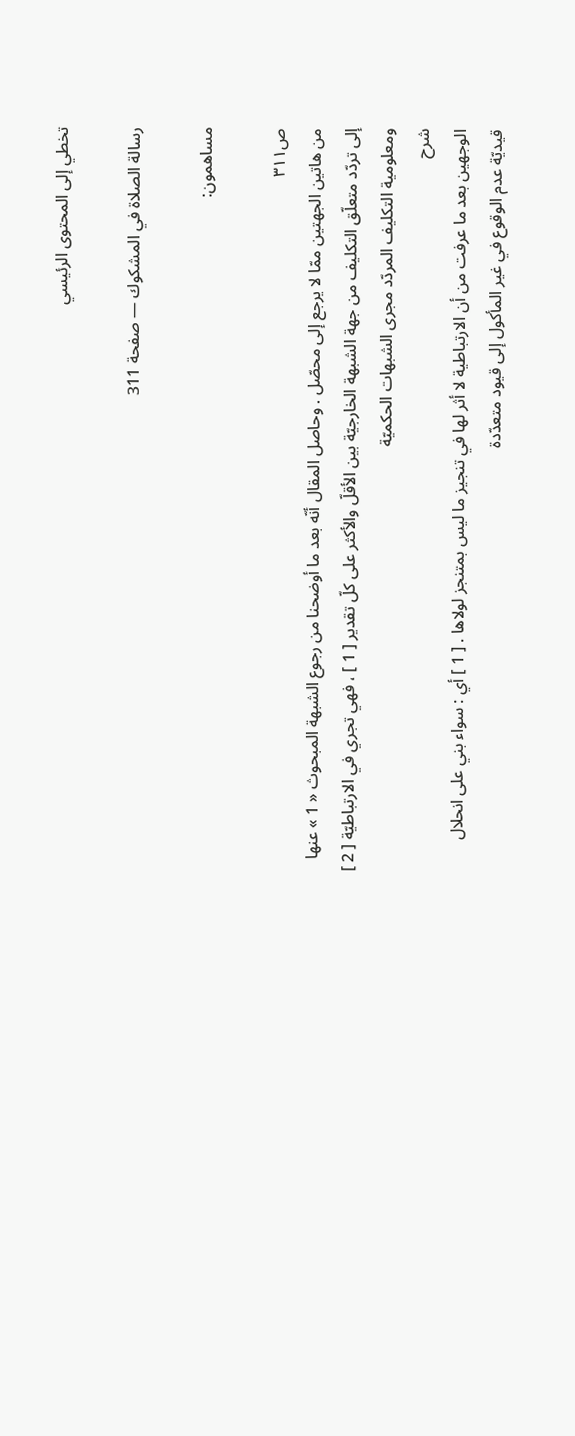تخطي إلى المحتوى الرئيسي

رسالة الصلاة في المشكوك — صفحة 311

مساهمون:

ص٣١١
من هاتين الجهتين ممّا لا يرجع إلى محصّل . وحاصل المقال أنّه بعد ما أوضحنا من رجوع الشبهة المبحوث « 1 » عنها إلى تردّد متعلّق التكليف من جهة الشبهة الخارجيّة بين الأقلّ والأكثر على كلّ تقدير [ 1 ] ، فهي تجري في الارتباطيّة [ 2 ] ومعلومية التكليف المردّد مجرى الشبهات الحكميّة
شرح
الوجهين بعد ما عرفت من أن الارتباطية لا أثر لها في تنجيز ما ليس بمتنجز لولاها . [ 1 ] أي : سواء بني على انحلال قيديّة عدم الوقوع في غير المأكول إلى قيود متعدّدة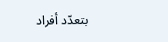بتعدّد أفراد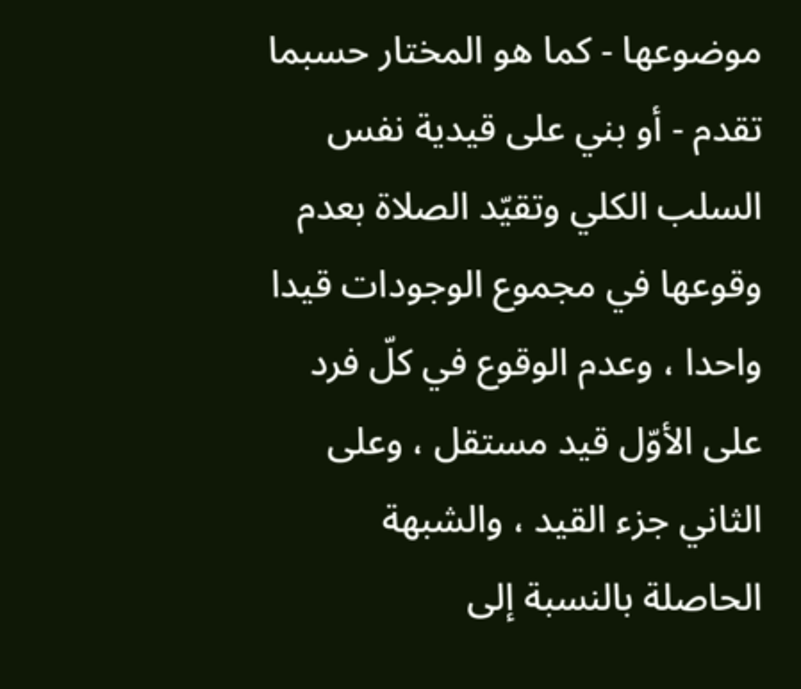موضوعها - كما هو المختار حسبما تقدم - أو بني على قيدية نفس السلب الكلي وتقيّد الصلاة بعدم وقوعها في مجموع الوجودات قيدا واحدا ، وعدم الوقوع في كلّ فرد على الأوّل قيد مستقل ، وعلى الثاني جزء القيد ، والشبهة الحاصلة بالنسبة إلى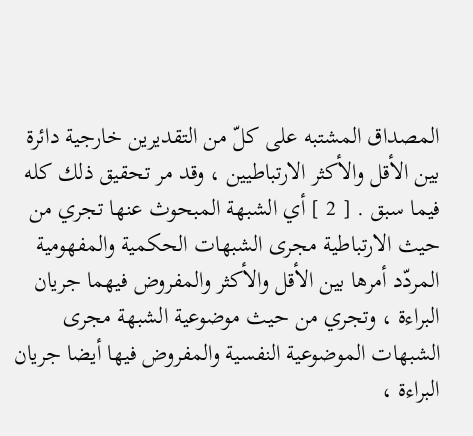المصداق المشتبه على كلّ من التقديرين خارجية دائرة بين الأقل والأكثر الارتباطيين ، وقد مر تحقيق ذلك كله فيما سبق . [ 2 ] أي الشبهة المبحوث عنها تجري من حيث الارتباطية مجرى الشبهات الحكمية والمفهومية المردّد أمرها بين الأقل والأكثر والمفروض فيهما جريان البراءة ، وتجري من حيث موضوعية الشبهة مجرى الشبهات الموضوعية النفسية والمفروض فيها أيضا جريان البراءة ،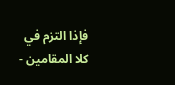فإذا التزم في كلا المقامين -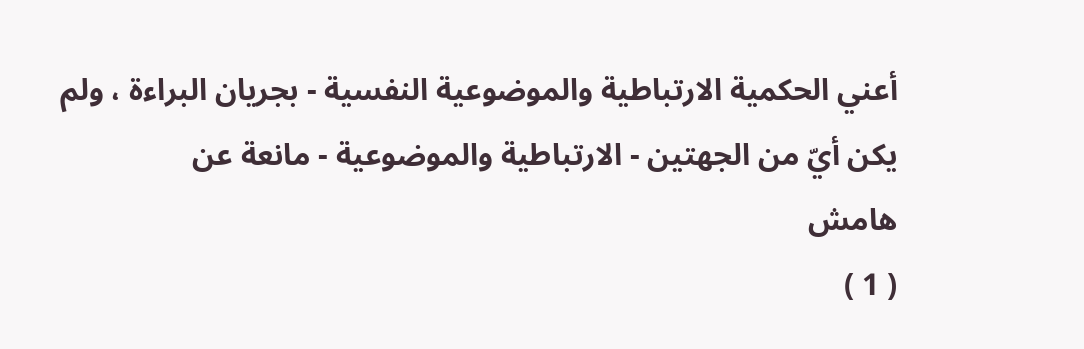أعني الحكمية الارتباطية والموضوعية النفسية - بجريان البراءة ، ولم يكن أيّ من الجهتين - الارتباطية والموضوعية - مانعة عن
هامش
( 1 )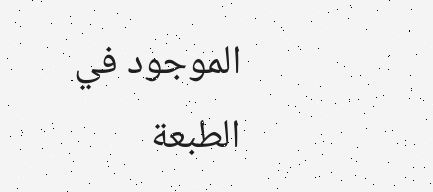الموجود في الطبعة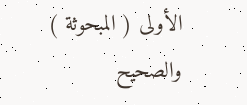الأولى ( المبحوثة ) والصحيح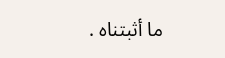ما أثبتناه .